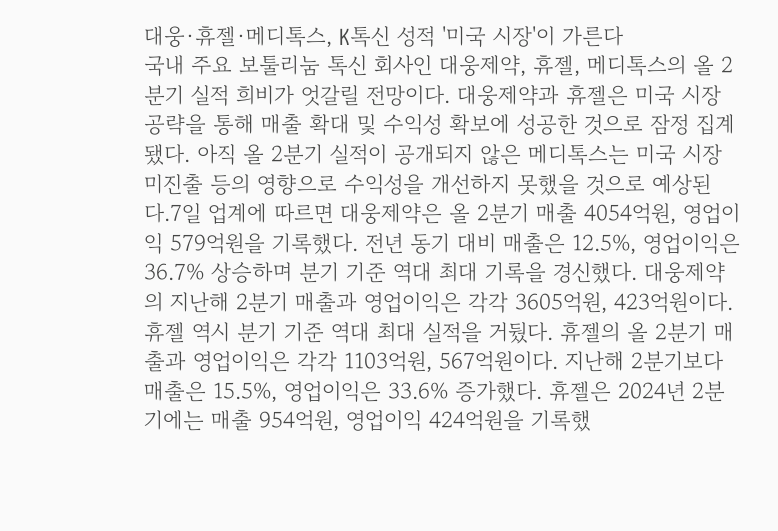대웅·휴젤·메디톡스, K톡신 성적 '미국 시장'이 가른다
국내 주요 보툴리눔 톡신 회사인 대웅제약, 휴젤, 메디톡스의 올 2분기 실적 희비가 엇갈릴 전망이다. 대웅제약과 휴젤은 미국 시장 공략을 통해 매출 확대 및 수익성 확보에 성공한 것으로 잠정 집계됐다. 아직 올 2분기 실적이 공개되지 않은 메디톡스는 미국 시장 미진출 등의 영향으로 수익성을 개선하지 못했을 것으로 예상된다.7일 업계에 따르면 대웅제약은 올 2분기 매출 4054억원, 영업이익 579억원을 기록했다. 전년 동기 대비 매출은 12.5%, 영업이익은 36.7% 상승하며 분기 기준 역대 최대 기록을 경신했다. 대웅제약의 지난해 2분기 매출과 영업이익은 각각 3605억원, 423억원이다.휴젤 역시 분기 기준 역대 최대 실적을 거뒀다. 휴젤의 올 2분기 매출과 영업이익은 각각 1103억원, 567억원이다. 지난해 2분기보다 매출은 15.5%, 영업이익은 33.6% 증가했다. 휴젤은 2024년 2분기에는 매출 954억원, 영업이익 424억원을 기록했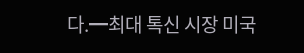다.━최대 톡신 시장 미국